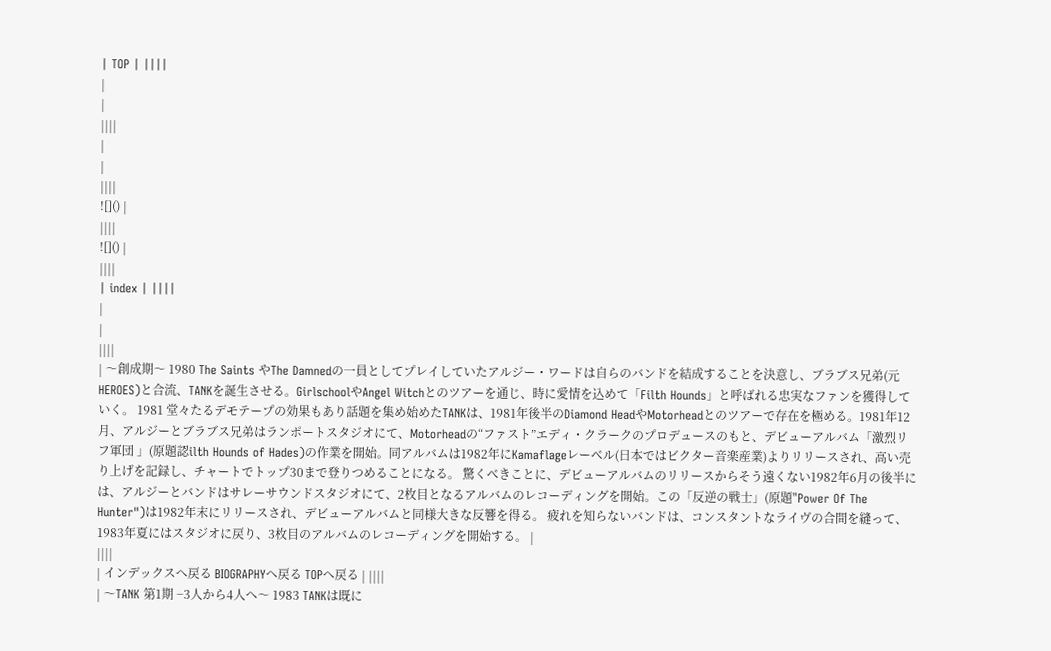| TOP | ||||
|
|
||||
|
|
||||
![]() |
||||
![]() |
||||
| index | ||||
|
|
||||
| 〜創成期〜 1980 The Saints やThe Damnedの一員としてプレイしていたアルジー・ワードは自らのバンドを結成することを決意し、ブラブス兄弟(元HEROES)と合流、TANKを誕生させる。GirlschoolやAngel Witchとのツアーを通じ、時に愛情を込めて「Filth Hounds」と呼ばれる忠実なファンを獲得していく。 1981 堂々たるデモテープの効果もあり話題を集め始めたTANKは、1981年後半のDiamond HeadやMotorheadとのツアーで存在を極める。1981年12月、アルジーとブラブス兄弟はランポートスタジオにて、Motorheadの“ファスト”エディ・クラークのプロデュースのもと、デビューアルバム「激烈リフ軍団 」(原題認ilth Hounds of Hades)の作業を開始。同アルバムは1982年にKamaflageレーベル(日本ではビクター音楽産業)よりリリースされ、高い売り上げを記録し、チャートでトップ30まで登りつめることになる。 驚くべきことに、デビューアルバムのリリースからそう遠くない1982年6月の後半には、アルジーとバンドはサレーサウンドスタジオにて、2枚目となるアルバムのレコーディングを開始。この「反逆の戦士」(原題"Power Of The Hunter")は1982年末にリリースされ、デビューアルバムと同様大きな反響を得る。 疲れを知らないバンドは、コンスタントなライヴの合間を縫って、1983年夏にはスタジオに戻り、3枚目のアルバムのレコーディングを開始する。 |
||||
| インデックスへ戻る BIOGRAPHYへ戻る TOPへ戻る | ||||
| 〜TANK 第1期 −3人から4人へ〜 1983 TANKは既に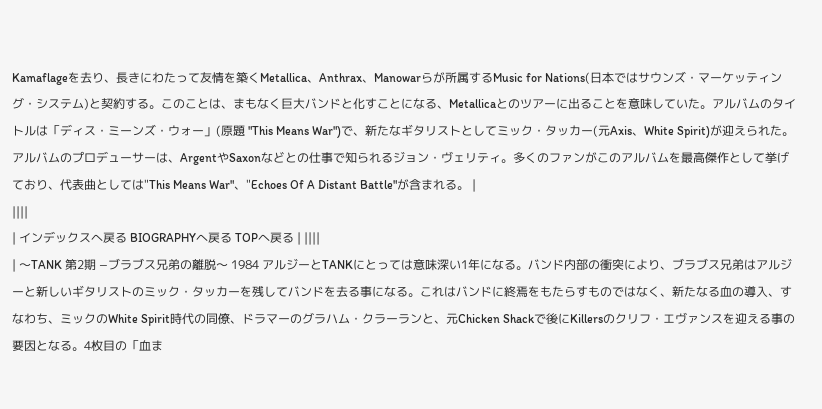Kamaflageを去り、長きにわたって友情を築くMetallica、Anthrax、Manowarらが所属するMusic for Nations(日本ではサウンズ・マーケッティング・システム)と契約する。このことは、まもなく巨大バンドと化すことになる、Metallicaとのツアーに出ることを意味していた。アルバムのタイトルは「ディス・ミーンズ・ウォー」(原題 "This Means War")で、新たなギタリストとしてミック・タッカー(元Axis、White Spirit)が迎えられた。アルバムのプロデューサーは、ArgentやSaxonなどとの仕事で知られるジョン・ヴェリティ。多くのファンがこのアルバムを最高傑作として挙げており、代表曲としては"This Means War"、"Echoes Of A Distant Battle"が含まれる。 |
||||
| インデックスへ戻る BIOGRAPHYへ戻る TOPへ戻る | ||||
| 〜TANK 第2期 −ブラブス兄弟の離脱〜 1984 アルジーとTANKにとっては意味深い1年になる。バンド内部の衝突により、ブラブス兄弟はアルジーと新しいギタリストのミック・タッカーを残してバンドを去る事になる。これはバンドに終焉をもたらすものではなく、新たなる血の導入、すなわち、ミックのWhite Spirit時代の同僚、ドラマーのグラハム・クラーランと、元Chicken Shackで後にKillersのクリフ・エヴァンスを迎える事の要因となる。4枚目の「血ま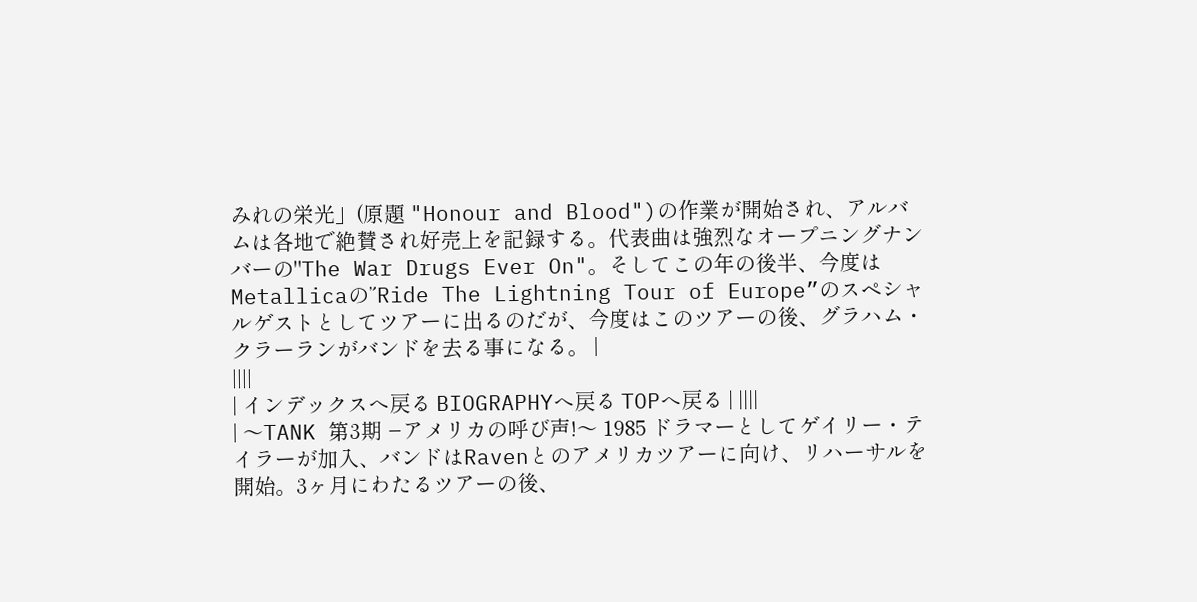みれの栄光」(原題 "Honour and Blood")の作業が開始され、アルバムは各地で絶賛され好売上を記録する。代表曲は強烈なオープニングナンバーの"The War Drugs Ever On"。そしてこの年の後半、今度はMetallicaの”Ride The Lightning Tour of Europe”のスペシャルゲストとしてツアーに出るのだが、今度はこのツアーの後、グラハム・クラーランがバンドを去る事になる。 |
||||
| インデックスへ戻る BIOGRAPHYへ戻る TOPへ戻る | ||||
| 〜TANK 第3期 −アメリカの呼び声!〜 1985 ドラマーとしてゲイリー・テイラーが加入、バンドはRavenとのアメリカツアーに向け、リハーサルを開始。3ヶ月にわたるツアーの後、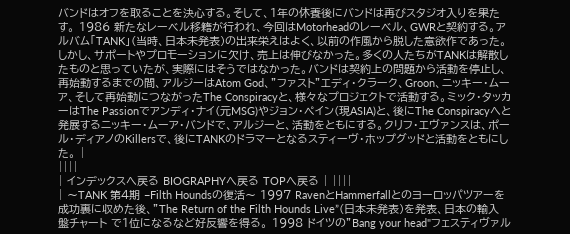バンドはオフを取ることを決心する。そして、1年の休養後にバンドは再びスタジオ入りを果たす。 1986 新たなレーベル移籍が行われ、今回はMotorheadのレーベル、GWRと契約する。アルバム「TANK」(当時、日本未発表)の出来栄えはよく、以前の作風から脱した意欲作であった。しかし、サポートやプロモーションに欠け、売上は伸びなかった。多くの人たちがTANKは解散したものと思っていたが、実際にはそうではなかった。バンドは契約上の問題から活動を停止し、再始動するまでの間、アルジーはAtom God、”ファスト”エディ・クラーク、Groon、ニッキー・ムーア、そして再始動につながったThe Conspiracyと、様々なプロジェクトで活動する。ミック・タッカーはThe Passionでアンディ・ナイ(元MSG)やジョン・ペイン(現ASIA)と、後にThe Conspiracyへと発展するニッキー・ムーア・バンドで、アルジーと、活動をともにする。クリフ・エヴァンスは、ポール・ディアノのKillersで、後にTANKのドラマーとなるスティーヴ・ホップグッドと活動をともにした。 |
||||
| インデックスへ戻る BIOGRAPHYへ戻る TOPへ戻る | ||||
| 〜TANK 第4期 −Filth Houndsの復活〜 1997 RavenとHammerfallとのヨーロッパツアーを成功裏に収めた後、”The Return of the Filth Hounds Live”(日本未発表)を発表、日本の輸入盤チャート で1位になるなど好反響を得る。 1998 ドイツの”Bang your head"フェスティヴァル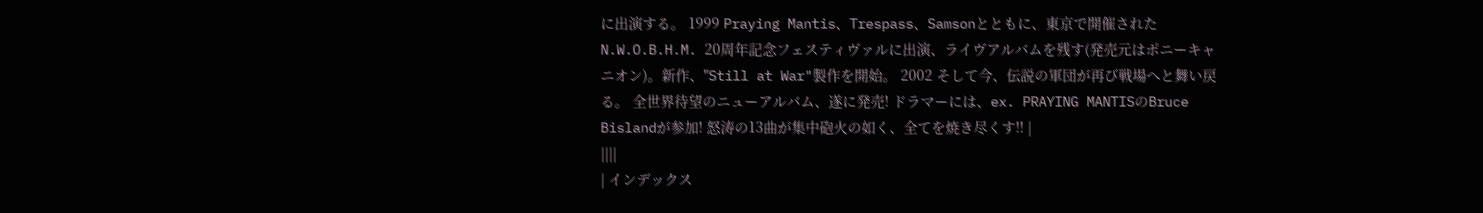に出演する。 1999 Praying Mantis、Trespass、Samsonとともに、東京で開催されたN.W.O.B.H.M. 20周年記念フェスティヴァルに出演、ライヴアルバムを残す(発売元はポニーキャニオン)。新作、"Still at War"製作を開始。 2002 そして今、伝説の軍団が再び戦場へと舞い戻る。 全世界待望のニューアルバム、遂に発売! ドラマーには、ex. PRAYING MANTISのBruce Bislandが参加! 怒涛の13曲が集中砲火の如く、全てを焼き尽くす!! |
||||
| インデックス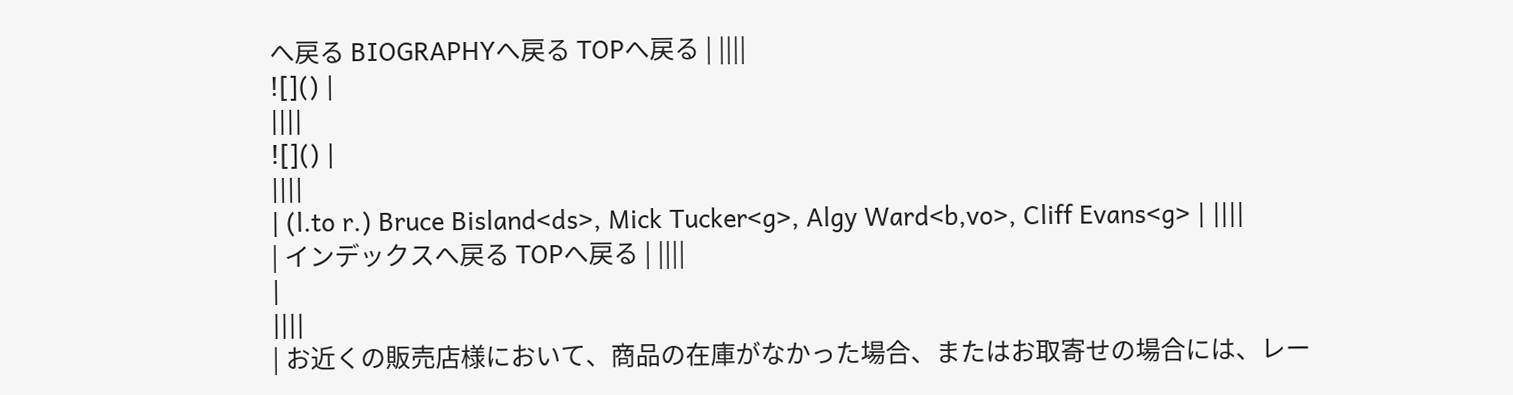へ戻る BIOGRAPHYへ戻る TOPへ戻る | ||||
![]() |
||||
![]() |
||||
| (l.to r.) Bruce Bisland<ds>, Mick Tucker<g>, Algy Ward<b,vo>, Cliff Evans<g> | ||||
| インデックスへ戻る TOPへ戻る | ||||
|
||||
| お近くの販売店様において、商品の在庫がなかった場合、またはお取寄せの場合には、レー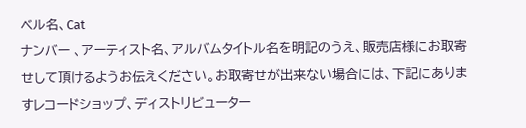ベル名、Cat
ナンバー 、アーティスト名、アルバムタイトル名を明記のうえ、販売店様にお取寄せして頂けるようお伝えください。お取寄せが出来ない場合には、下記にありますレコードショップ、ディストリビューター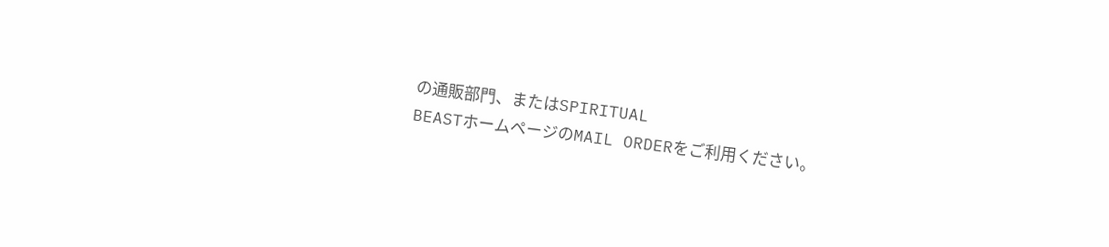の通販部門、またはSPIRITUAL
BEASTホームページのMAIL ORDERをご利用ください。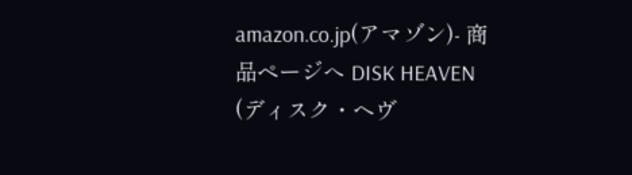amazon.co.jp(アマゾン)- 商品ページへ DISK HEAVEN (ディスク・ヘヴ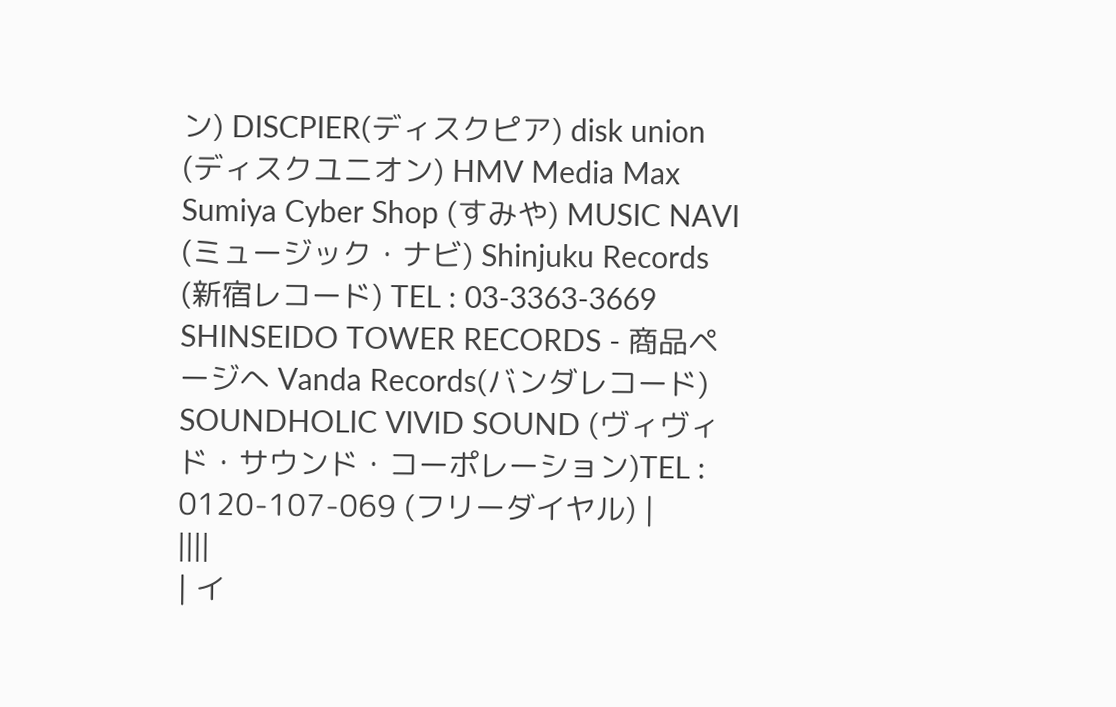ン) DISCPIER(ディスクピア) disk union (ディスクユニオン) HMV Media Max Sumiya Cyber Shop (すみや) MUSIC NAVI (ミュージック・ナビ) Shinjuku Records (新宿レコード) TEL : 03-3363-3669 SHINSEIDO TOWER RECORDS - 商品ページへ Vanda Records(バンダレコード) SOUNDHOLIC VIVID SOUND (ヴィヴィド・サウンド・コーポレーション)TEL : 0120-107-069 (フリーダイヤル) |
||||
| イ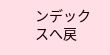ンデックスへ戻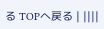る TOPへ戻る | ||||